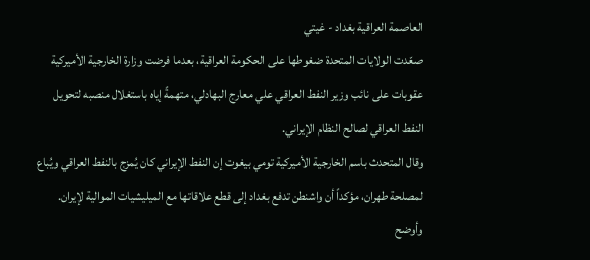العاصمة العراقية بغداد - غيتي
صعّدت الولايات المتحدة ضغوطها على الحكومة العراقية، بعدما فرضت وزارة الخارجية الأميركية عقوبات على نائب وزير النفط العراقي علي معارج البهادلي، متهمةً إياه باستغلال منصبه لتحويل النفط العراقي لصالح النظام الإيراني.
وقال المتحدث باسم الخارجية الأميركية تومي بيغوت إن النفط الإيراني كان يُمزج بالنفط العراقي ويُباع لمصلحة طهران، مؤكداً أن واشنطن تدفع بغداد إلى قطع علاقاتها مع الميليشيات الموالية لإيران.
وأوضح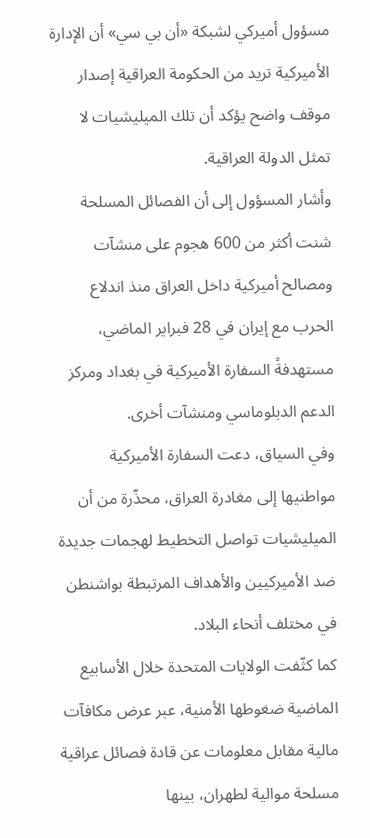مسؤول أميركي لشبكة «أن بي سي» أن الإدارة الأميركية تريد من الحكومة العراقية إصدار موقف واضح يؤكد أن تلك الميليشيات لا تمثل الدولة العراقية.
وأشار المسؤول إلى أن الفصائل المسلحة شنت أكثر من 600 هجوم على منشآت ومصالح أميركية داخل العراق منذ اندلاع الحرب مع إيران في 28 فبراير الماضي، مستهدفةً السفارة الأميركية في بغداد ومركز الدعم الدبلوماسي ومنشآت أخرى.
وفي السياق، دعت السفارة الأميركية مواطنيها إلى مغادرة العراق، محذّرة من أن الميليشيات تواصل التخطيط لهجمات جديدة ضد الأميركيين والأهداف المرتبطة بواشنطن في مختلف أنحاء البلاد.
كما كثّفت الولايات المتحدة خلال الأسابيع الماضية ضغوطها الأمنية، عبر عرض مكافآت مالية مقابل معلومات عن قادة فصائل عراقية مسلحة موالية لطهران، بينها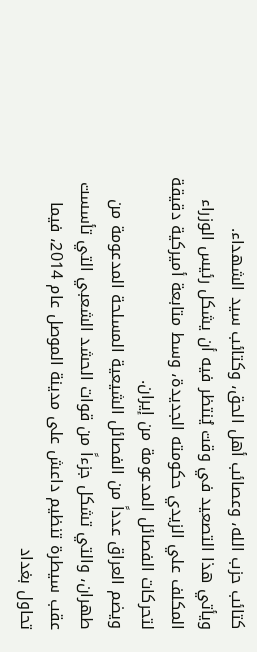كتائب حزب الله، وعصائب أهل الحق، وكتائب سيد الشهداء.
ويأتي هذا التصعيد في وقت يُنتظر فيه أن يشكل رئيس الوزراء المكلف علي الزيدي حكومته الجديدة، وسط متابعة أميركية دقيقة لتحركات الفصائل المدعومة من إيران.
ويضم العراق عدداً من الفصائل الشيعية المسلحة المدعومة من طهران، والتي تشكل جزءاً من قوات الحشد الشعبي التي تأسست عقب سيطرة تنظيم داعش على مدينة الموصل عام 2014، فيما تحاول بغداد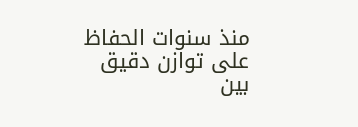منذ سنوات الحفاظ على توازن دقيق بين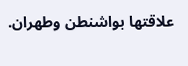علاقتها بواشنطن وطهران.